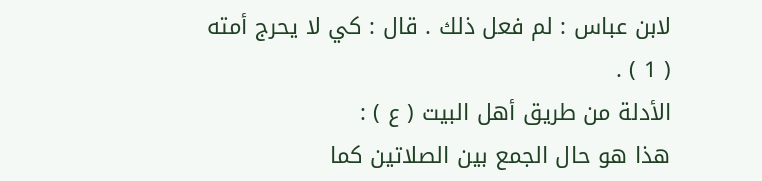لابن عباس : لم فعل ذلك . قال : كي لا يحرج أمته ( 1 ) .
الأدلة من طريق أهل البيت ( ع ) :
هذا هو حال الجمع بين الصلاتين كما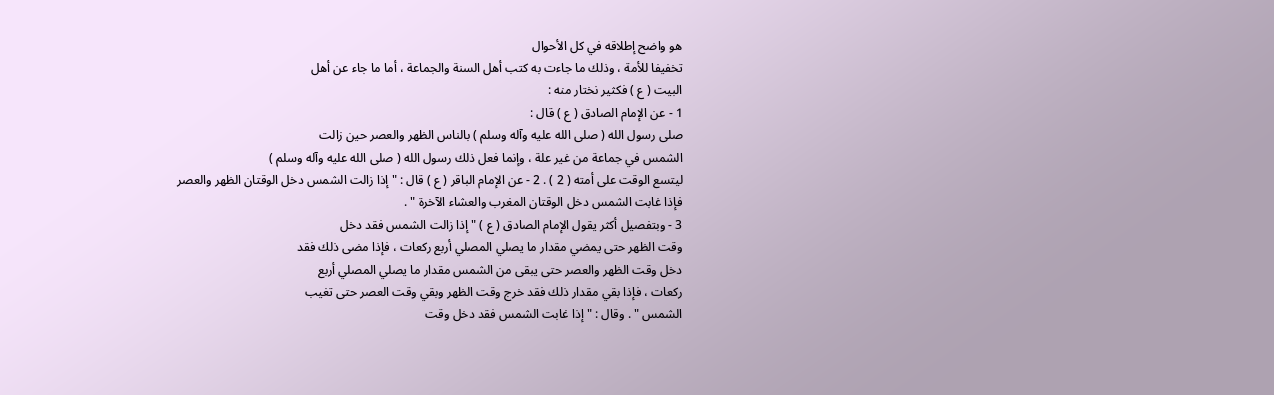هو واضح إطلاقه في كل الأحوال
تخفيفا للأمة ، وذلك ما جاءت به كتب أهل السنة والجماعة ، أما ما جاء عن أهل
البيت ( ع ) فكثير نختار منه :
1 - عن الإمام الصادق ( ع ) قال :
صلى رسول الله ( صلى الله عليه وآله وسلم ) بالناس الظهر والعصر حين زالت
الشمس في جماعة من غير علة ، وإنما فعل ذلك رسول الله ( صلى الله عليه وآله وسلم )
ليتسع الوقت على أمته ( 2 ) . 2 - عن الإمام الباقر ( ع ) قال : " إذا زالت الشمس دخل الوقتان الظهر والعصر
فإذا غابت الشمس دخل الوقتان المغرب والعشاء الآخرة " .
3 - وبتفصيل أكثر يقول الإمام الصادق ( ع ) " إذا زالت الشمس فقد دخل
وقت الظهر حتى يمضي مقدار ما يصلي المصلي أربع ركعات ، فإذا مضى ذلك فقد
دخل وقت الظهر والعصر حتى يبقى من الشمس مقدار ما يصلي المصلي أربع
ركعات ، فإذا بقي مقدار ذلك فقد خرج وقت الظهر وبقي وقت العصر حتى تغيب
الشمس " . وقال : " إذا غابت الشمس فقد دخل وقت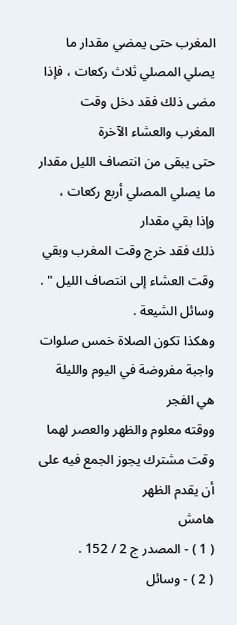المغرب حتى يمضي مقدار ما
يصلي المصلي ثلاث ركعات ، فإذا مضى ذلك فقد دخل وقت المغرب والعشاء الآخرة
حتى يبقى من انتصاف الليل مقدار ما يصلي المصلي أربع ركعات ، وإذا بقي مقدار
ذلك فقد خرج وقت المغرب وبقي وقت العشاء إلى انتصاف الليل " . وسائل الشيعة .
وهكذا تكون الصلاة خمس صلوات واجبة مفروضة في اليوم والليلة هي الفجر
ووقته معلوم والظهر والعصر لهما وقت مشترك يجوز الجمع فيه على أن يقدم الظهر
هامش
( 1 ) - المصدر ج 2 / 152 .
( 2 ) - وسائل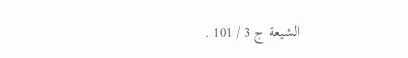الشيعة ج 3 / 101 .